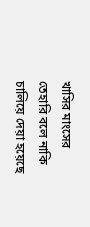খাসির মাংসের তেহারি বলে নাকি চালিয়ে দেয়া হয়েছে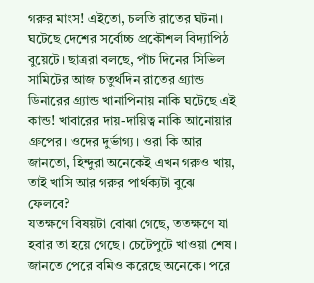গরুর মাংস! এইতো, চলতি রাতের ঘটনা। ঘটেছে দেশের সর্বোচ্চ প্রকৌশল বিদ্যাপিঠ বুয়েটে। ছাত্ররা বলছে, পাঁচ দিনের সিভিল সামিটের আজ চতুর্থদিন রাতের গ্র্যান্ড ডিনারের গ্র্যান্ড খানাপিনায় নাকি ঘটেছে এই কান্ড! খাবারের দায়-দায়িত্ব নাকি আনোয়ার গ্রুপের। ওদের দুর্ভাগ্য। ওরা কি আর জানতো, হিন্দুরা অনেকেই এখন গরুও খায়, তাই খাসি আর গরুর পার্থক্যটা বুঝে ফেলবে?
যতক্ষণে বিষয়টা বোঝা গেছে, ততক্ষণে যা হবার তা হয়ে গেছে। চেটেপুটে খাওয়া শেষ। জানতে পেরে বমিও করেছে অনেকে। পরে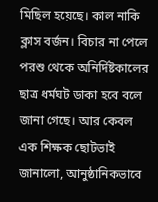মিছিল হয়েছে। কাল নাকি ক্লাস বর্জন। বিচার না পেলে পরশু থেকে অনির্দিষ্টকালের ছাত্র ধর্মঘট ডাকা হবে বলে জানা গেছে। আর কেবল এক শিক্ষক ছোটভাই জানালো, আনুষ্ঠানিকভাবে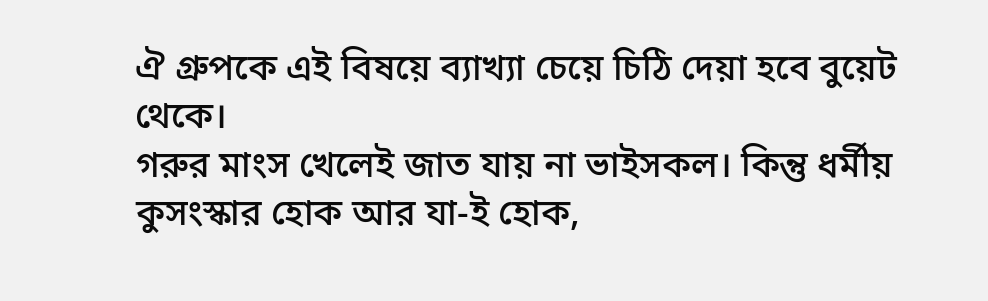ঐ গ্রুপকে এই বিষয়ে ব্যাখ্যা চেয়ে চিঠি দেয়া হবে বুয়েট থেকে।
গরুর মাংস খেলেই জাত যায় না ভাইসকল। কিন্তু ধর্মীয় কুসংস্কার হোক আর যা-ই হোক,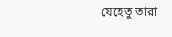যেহেতু তারা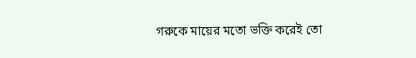গরুকে মায়ের মতো ভক্তি করেই তো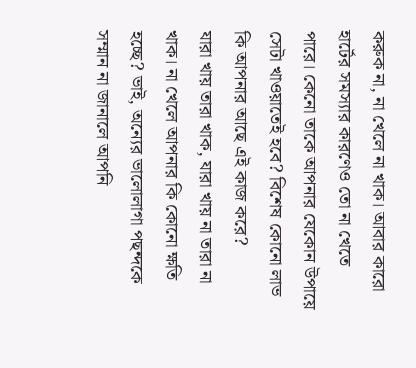করুক না, না খেলে না খাক। আবার কারো হার্টের সমস্যার কারণেও তো না খেতে পারে। কেনো তাকে আপনার যেকোন উপায়ে সেটা খাওয়াতেই হবে? বিশেষ কোনো লাভ কি আপনার আছে এই কাজ করে?
যারা খায় তারা খাক, যারা খায় না তারা না খাক। না খেলে আপনার কি কোনো ক্ষতি হচ্ছে? ভাই, অন্যের ভালোলাগা পছন্দকে সম্মান না জানালে আপনি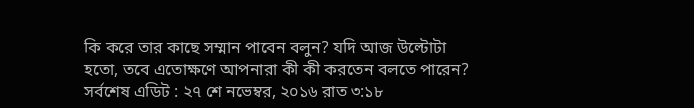কি করে তার কাছে সম্মান পাবেন বলুন? যদি আজ উল্টোটা হতো, তবে এতোক্ষণে আপনারা কী কী করতেন বলতে পারেন?
সর্বশেষ এডিট : ২৭ শে নভেম্বর, ২০১৬ রাত ৩:১৮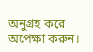অনুগ্রহ করে অপেক্ষা করুন।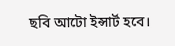ছবি আটো ইন্সার্ট হবে।